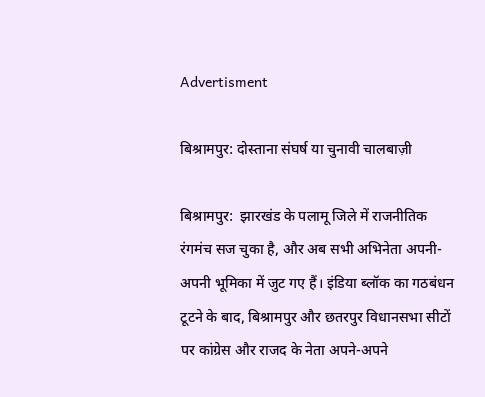Advertisment

बिश्रामपुर: दोस्ताना संघर्ष या चुनावी चालबाज़ी

बिश्रामपुर:  झारखंड के पलामू जिले में राजनीतिक रंगमंच सज चुका है, और अब सभी अभिनेता अपनी-अपनी भूमिका में जुट गए हैं। इंडिया ब्लॉक का गठबंधन टूटने के बाद, बिश्रामपुर और छतरपुर विधानसभा सीटों पर कांग्रेस और राजद के नेता अपने-अपने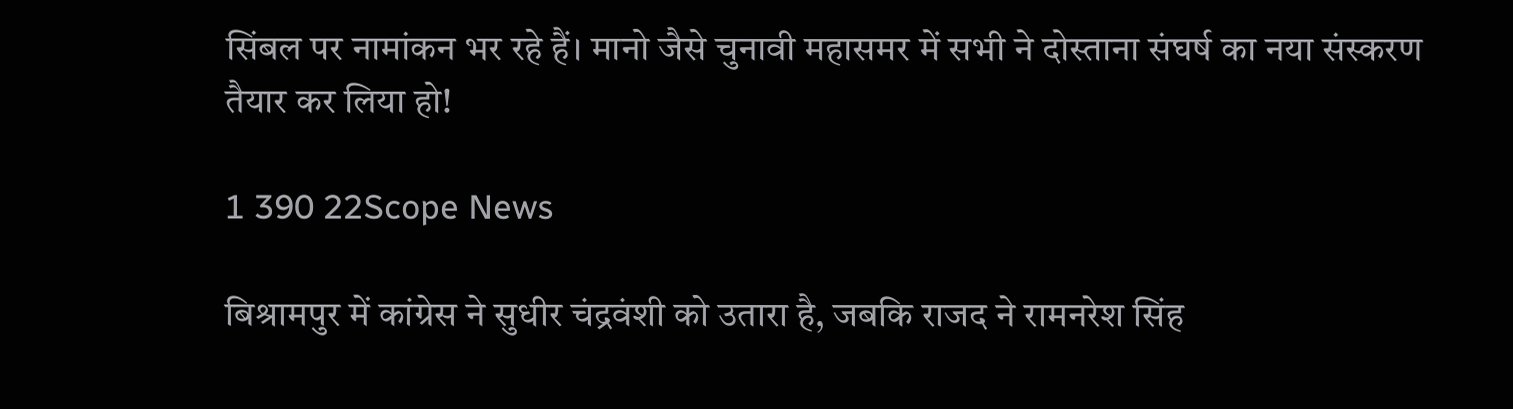सिंबल पर नामांकन भर रहे हैं। मानो जैसे चुनावी महासमर में सभी ने दोस्ताना संघर्ष का नया संस्करण तैयार कर लिया हो!

1 390 22Scope News

बिश्रामपुर में कांग्रेस ने सुधीर चंद्रवंशी को उतारा है, जबकि राजद ने रामनरेश सिंह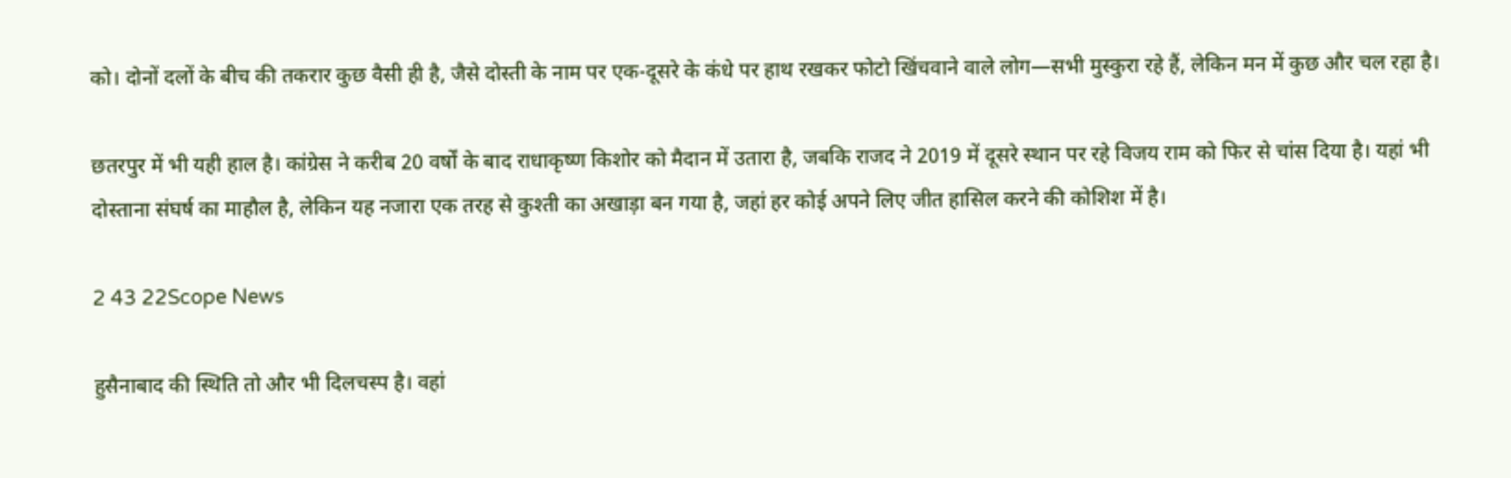को। दोनों दलों के बीच की तकरार कुछ वैसी ही है, जैसे दोस्ती के नाम पर एक-दूसरे के कंधे पर हाथ रखकर फोटो खिंचवाने वाले लोग—सभी मुस्कुरा रहे हैं, लेकिन मन में कुछ और चल रहा है।

छतरपुर में भी यही हाल है। कांग्रेस ने करीब 20 वर्षों के बाद राधाकृष्ण किशोर को मैदान में उतारा है, जबकि राजद ने 2019 में दूसरे स्थान पर रहे विजय राम को फिर से चांस दिया है। यहां भी दोस्ताना संघर्ष का माहौल है, लेकिन यह नजारा एक तरह से कुश्ती का अखाड़ा बन गया है, जहां हर कोई अपने लिए जीत हासिल करने की कोशिश में है।

2 43 22Scope News

हुसैनाबाद की स्थिति तो और भी दिलचस्प है। वहां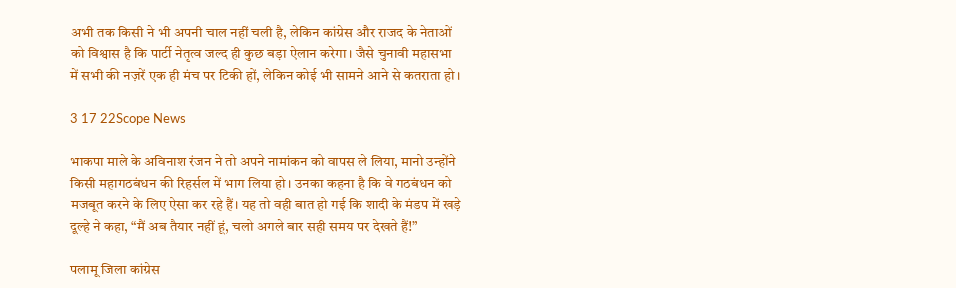अभी तक किसी ने भी अपनी चाल नहीं चली है, लेकिन कांग्रेस और राजद के नेताओं को विश्वास है कि पार्टी नेतृत्व जल्द ही कुछ बड़ा ऐलान करेगा। जैसे चुनावी महासभा में सभी की नज़रें एक ही मंच पर टिकी हों, लेकिन कोई भी सामने आने से कतराता हो।

3 17 22Scope News

भाकपा माले के अविनाश रंजन ने तो अपने नामांकन को वापस ले लिया, मानो उन्होंने किसी महागठबंधन की रिहर्सल में भाग लिया हो। उनका कहना है कि वे गठबंधन को मजबूत करने के लिए ऐसा कर रहे हैं। यह तो वही बात हो गई कि शादी के मंडप में खड़े दूल्हे ने कहा, “मैं अब तैयार नहीं हूं, चलो अगले बार सही समय पर देखते हैं!”

पलामू जिला कांग्रेस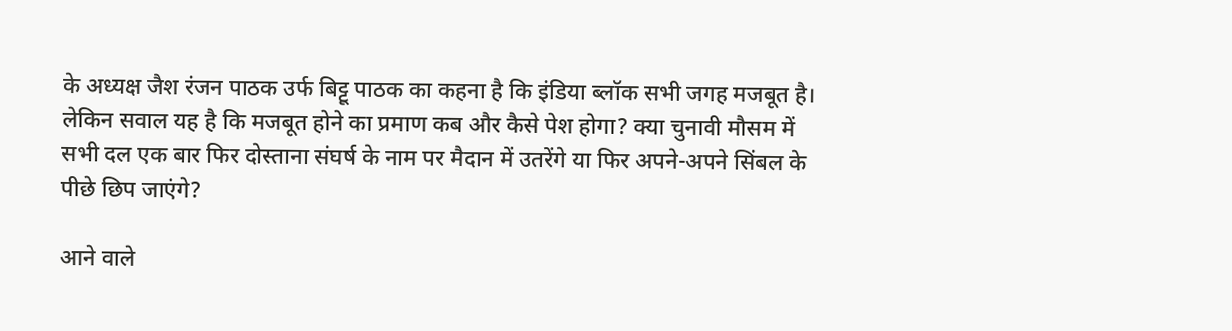के अध्यक्ष जैश रंजन पाठक उर्फ बिट्टू पाठक का कहना है कि इंडिया ब्लॉक सभी जगह मजबूत है। लेकिन सवाल यह है कि मजबूत होने का प्रमाण कब और कैसे पेश होगा? क्या चुनावी मौसम में सभी दल एक बार फिर दोस्ताना संघर्ष के नाम पर मैदान में उतरेंगे या फिर अपने-अपने सिंबल के पीछे छिप जाएंगे?

आने वाले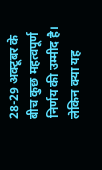28-29 अक्टूबर के बीच कुछ महत्वपूर्ण निर्णय की उम्मीद है। लेकिन क्या यह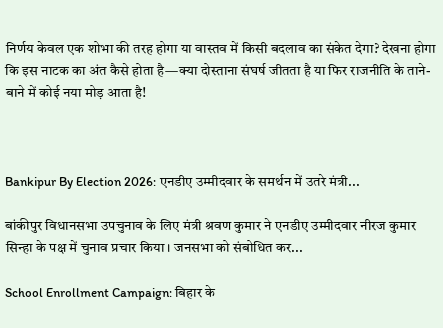निर्णय केवल एक शोभा की तरह होगा या वास्तव में किसी बदलाव का संकेत देगा? देखना होगा कि इस नाटक का अंत कैसे होता है—क्या दोस्ताना संघर्ष जीतता है या फिर राजनीति के ताने-बाने में कोई नया मोड़ आता है!



Bankipur By Election 2026: एनडीए उम्मीदवार के समर्थन में उतरे मंत्री...

बांकीपुर विधानसभा उपचुनाव के लिए मंत्री श्रवण कुमार ने एनडीए उम्मीदवार नीरज कुमार सिन्हा के पक्ष में चुनाव प्रचार किया। जनसभा को संबोधित कर...

School Enrollment Campaign: बिहार के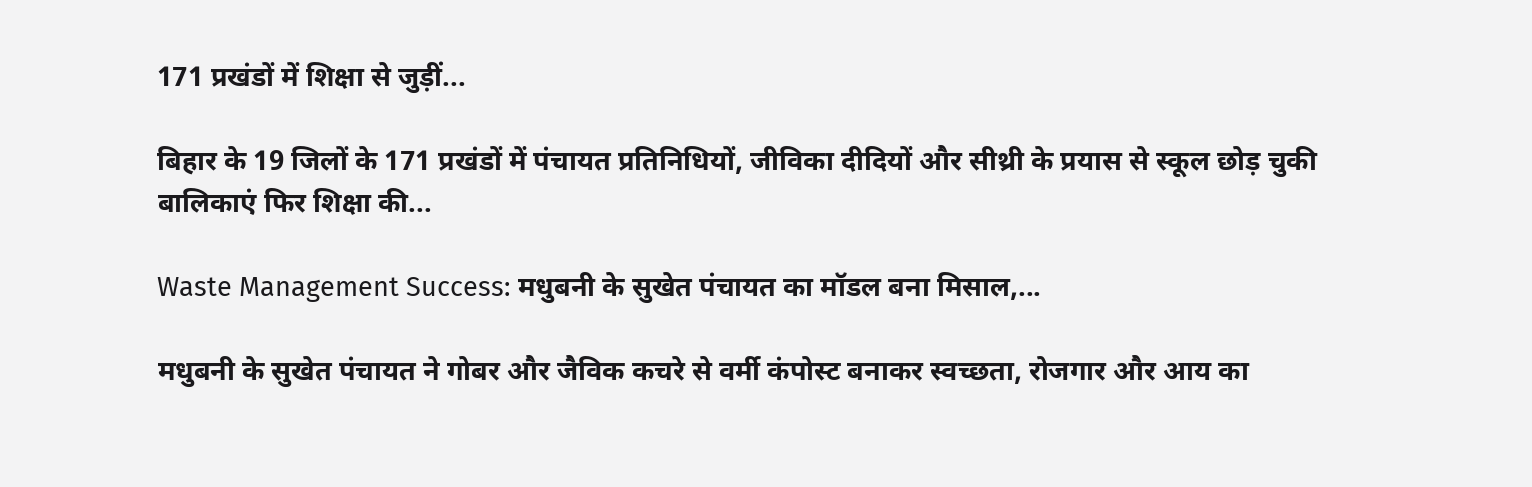171 प्रखंडों में शिक्षा से जुड़ीं...

बिहार के 19 जिलों के 171 प्रखंडों में पंचायत प्रतिनिधियों, जीविका दीदियों और सीथ्री के प्रयास से स्कूल छोड़ चुकी बालिकाएं फिर शिक्षा की...

Waste Management Success: मधुबनी के सुखेत पंचायत का मॉडल बना मिसाल,...

मधुबनी के सुखेत पंचायत ने गोबर और जैविक कचरे से वर्मी कंपोस्ट बनाकर स्वच्छता, रोजगार और आय का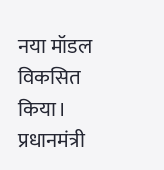नया मॉडल विकसित किया। प्रधानमंत्री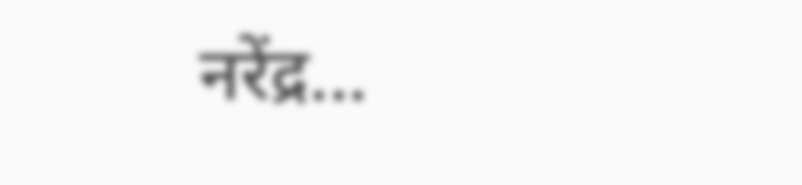नरेंद्र...